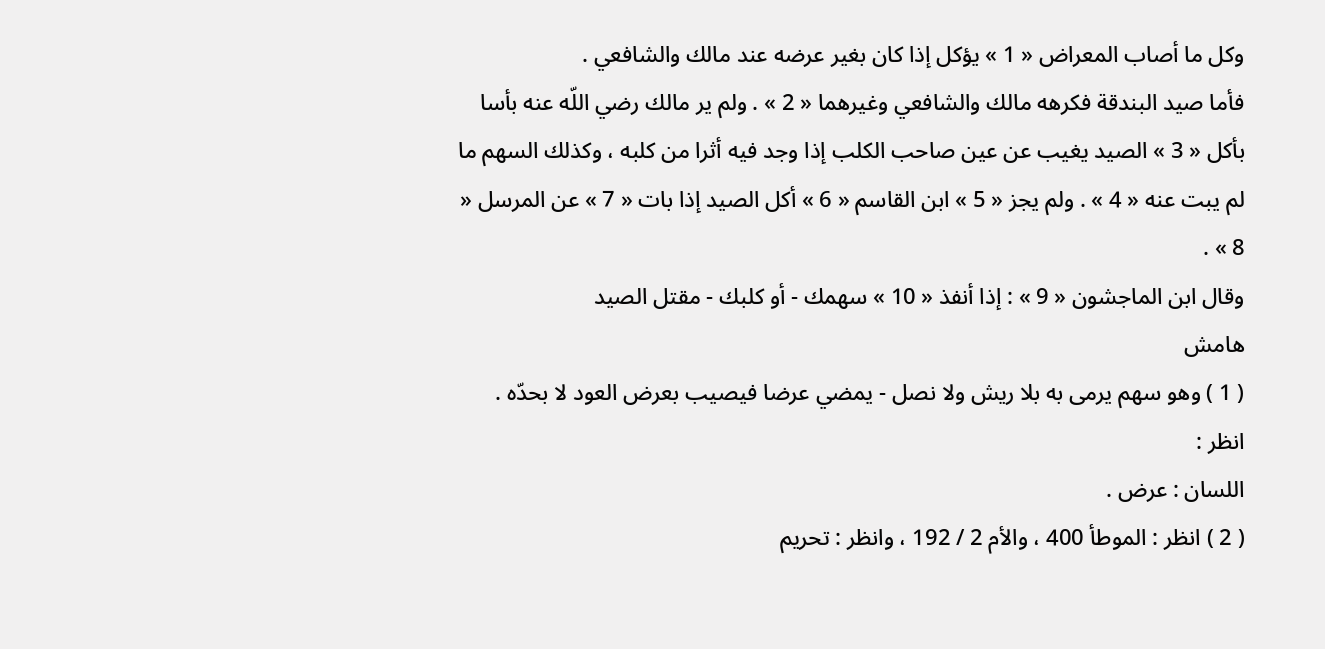وكل ما أصاب المعراض « 1 » يؤكل إذا كان بغير عرضه عند مالك والشافعي .
فأما صيد البندقة فكرهه مالك والشافعي وغيرهما « 2 » . ولم ير مالك رضي اللّه عنه بأسا بأكل « 3 » الصيد يغيب عن عين صاحب الكلب إذا وجد فيه أثرا من كلبه ، وكذلك السهم ما لم يبت عنه « 4 » . ولم يجز « 5 » ابن القاسم « 6 » أكل الصيد إذا بات « 7 » عن المرسل « 8 » .
وقال ابن الماجشون « 9 » : إذا أنفذ « 10 » سهمك - أو كلبك - مقتل الصيد
هامش
( 1 ) وهو سهم يرمى به بلا ريش ولا نصل - يمضي عرضا فيصيب بعرض العود لا بحدّه . انظر :
اللسان : عرض .
( 2 ) انظر : الموطأ 400 ، والأم 2 / 192 ، وانظر : تحريم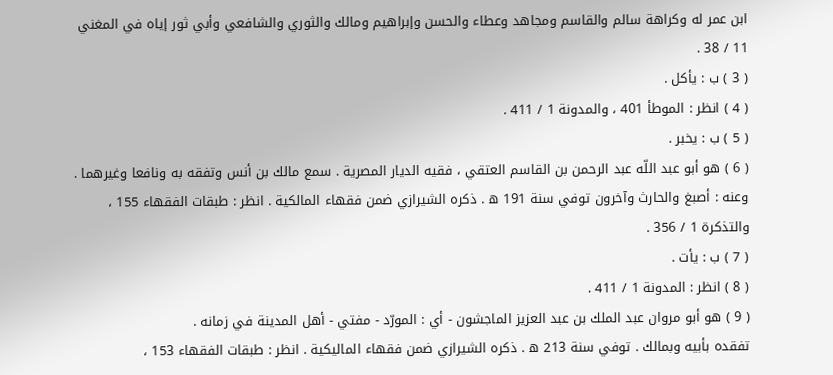ابن عمر له وكراهة سالم والقاسم ومجاهد وعطاء والحسن وإبراهيم ومالك والثوري والشافعي وأبي ثور إياه في المغني 11 / 38 .
( 3 ) ب : يأكل .
( 4 ) انظر : الموطأ 401 ، والمدونة 1 / 411 .
( 5 ) ب : يخبر .
( 6 ) هو أبو عبد اللّه عبد الرحمن بن القاسم العتقي ، فقيه الديار المصرية . سمع مالك بن أنس وتفقه به ونافعا وغيرهما . وعنه : أصبغ والحارث وآخرون توفي سنة 191 ه . ذكره الشيرازي ضمن فقهاء المالكية . انظر : طبقات الفقهاء 155 ، والتذكرة 1 / 356 .
( 7 ) ب : يأت .
( 8 ) انظر : المدونة 1 / 411 .
( 9 ) هو أبو مروان عبد الملك بن عبد العزيز الماجشون - أي : المورّد - مفتي - أهل المدينة في زمانه .
تفقده بأبيه وبمالك . توفي سنة 213 ه . ذكره الشيرازي ضمن فقهاء الماليكية . انظر : طبقات الفقهاء 153 ،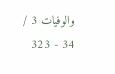والوفيات 3 / 34 - 323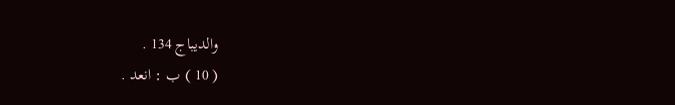والديباج 134 .
( 10 ) ب : انعد .